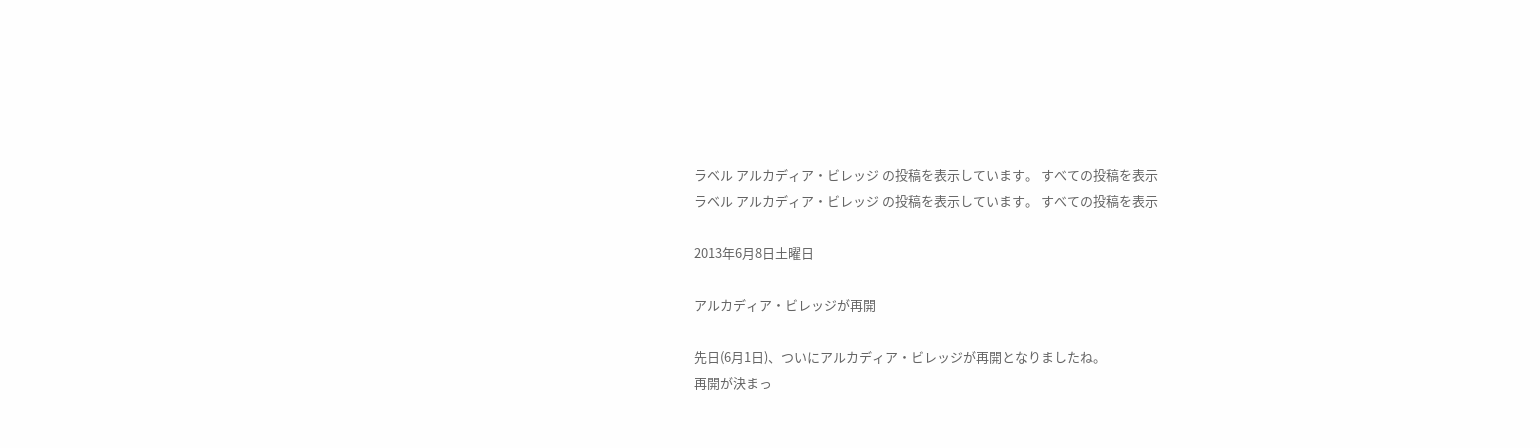ラベル アルカディア・ビレッジ の投稿を表示しています。 すべての投稿を表示
ラベル アルカディア・ビレッジ の投稿を表示しています。 すべての投稿を表示

2013年6月8日土曜日

アルカディア・ビレッジが再開

先日(6月1日)、ついにアルカディア・ビレッジが再開となりましたね。
再開が決まっ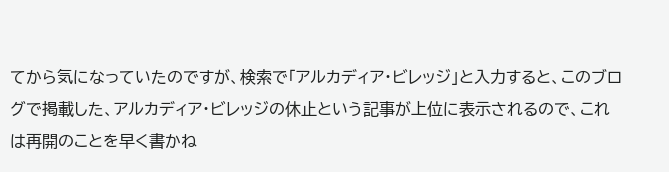てから気になっていたのですが、検索で「アルカディア・ビレッジ」と入力すると、このブログで掲載した、アルカディア・ビレッジの休止という記事が上位に表示されるので、これは再開のことを早く書かね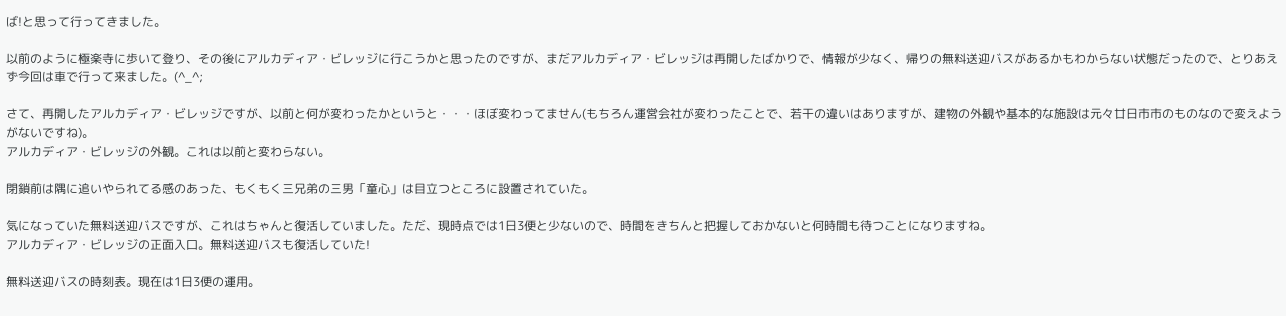ば!と思って行ってきました。

以前のように極楽寺に歩いて登り、その後にアルカディア・ビレッジに行こうかと思ったのですが、まだアルカディア・ビレッジは再開したばかりで、情報が少なく、帰りの無料送迎バスがあるかもわからない状態だったので、とりあえず今回は車で行って来ました。(^_^;

さて、再開したアルカディア・ビレッジですが、以前と何が変わったかというと・・・ほぼ変わってません(もちろん運営会社が変わったことで、若干の違いはありますが、建物の外観や基本的な施設は元々廿日市市のものなので変えようがないですね)。
アルカディア・ビレッジの外観。これは以前と変わらない。

閉鎖前は隅に追いやられてる感のあった、もくもく三兄弟の三男「童心」は目立つところに設置されていた。

気になっていた無料送迎バスですが、これはちゃんと復活していました。ただ、現時点では1日3便と少ないので、時間をきちんと把握しておかないと何時間も待つことになりますね。
アルカディア・ビレッジの正面入口。無料送迎バスも復活していた!

無料送迎バスの時刻表。現在は1日3便の運用。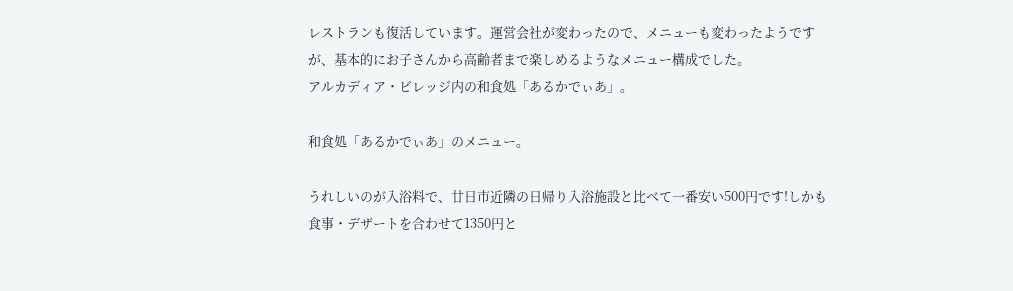レストランも復活しています。運営会社が変わったので、メニューも変わったようですが、基本的にお子さんから高齢者まで楽しめるようなメニュー構成でした。
アルカディア・ビレッジ内の和食処「あるかでぃあ」。

和食処「あるかでぃあ」のメニュー。

うれしいのが入浴料で、廿日市近隣の日帰り入浴施設と比べて一番安い500円です!しかも食事・デザートを合わせて1350円と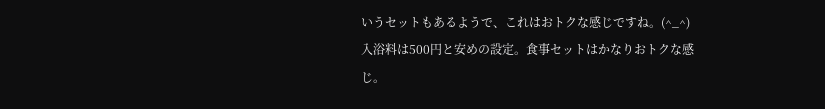いうセットもあるようで、これはおトクな感じですね。(^_^)
入浴料は500円と安めの設定。食事セットはかなりおトクな感じ。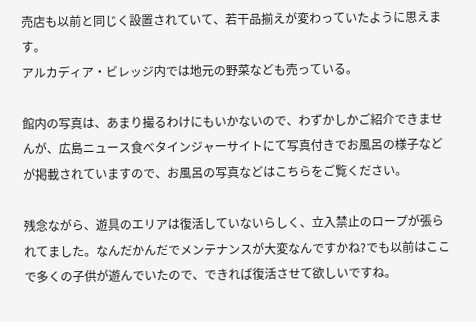売店も以前と同じく設置されていて、若干品揃えが変わっていたように思えます。
アルカディア・ビレッジ内では地元の野菜なども売っている。

館内の写真は、あまり撮るわけにもいかないので、わずかしかご紹介できませんが、広島ニュース食べタインジャーサイトにて写真付きでお風呂の様子などが掲載されていますので、お風呂の写真などはこちらをご覧ください。

残念ながら、遊具のエリアは復活していないらしく、立入禁止のロープが張られてました。なんだかんだでメンテナンスが大変なんですかね?でも以前はここで多くの子供が遊んでいたので、できれば復活させて欲しいですね。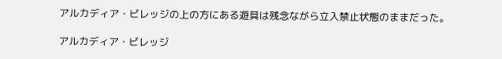アルカディア・ビレッジの上の方にある遊具は残念ながら立入禁止状態のままだった。

アルカディア・ビレッジ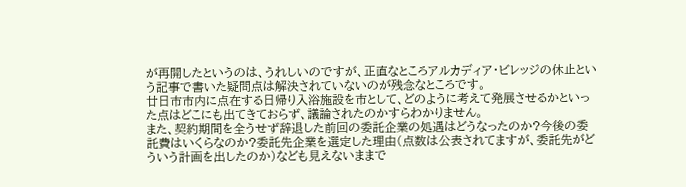が再開したというのは、うれしいのですが、正直なところアルカディア・ビレッジの休止という記事で書いた疑問点は解決されていないのが残念なところです。
廿日市市内に点在する日帰り入浴施設を市として、どのように考えて発展させるかといった点はどこにも出てきておらず、議論されたのかすらわかりません。
また、契約期間を全うせず辞退した前回の委託企業の処遇はどうなったのか?今後の委託費はいくらなのか?委託先企業を選定した理由(点数は公表されてますが、委託先がどういう計画を出したのか)なども見えないままで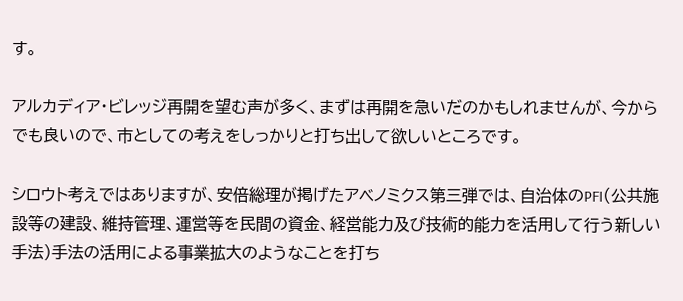す。

アルカディア・ビレッジ再開を望む声が多く、まずは再開を急いだのかもしれませんが、今からでも良いので、市としての考えをしっかりと打ち出して欲しいところです。

シロウト考えではありますが、安倍総理が掲げたアベノミクス第三弾では、自治体のPFI(公共施設等の建設、維持管理、運営等を民間の資金、経営能力及び技術的能力を活用して行う新しい手法)手法の活用による事業拡大のようなことを打ち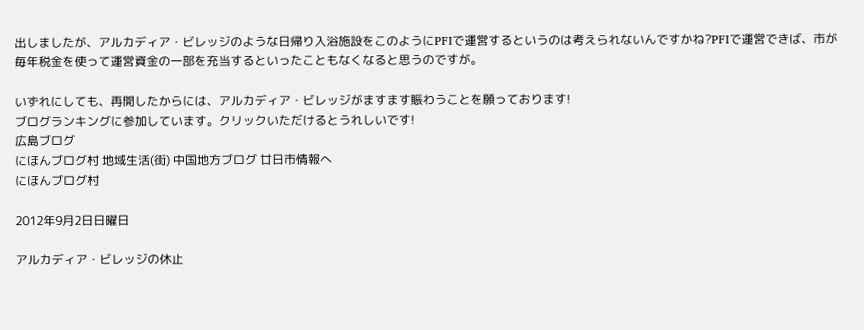出しましたが、アルカディア・ビレッジのような日帰り入浴施設をこのようにPFIで運営するというのは考えられないんですかね?PFIで運営できば、市が毎年税金を使って運営資金の一部を充当するといったこともなくなると思うのですが。

いずれにしても、再開したからには、アルカディア・ビレッジがますます賑わうことを願っております!
ブログランキングに参加しています。クリックいただけるとうれしいです!
広島ブログ
にほんブログ村 地域生活(街) 中国地方ブログ 廿日市情報へ
にほんブログ村

2012年9月2日日曜日

アルカディア・ビレッジの休止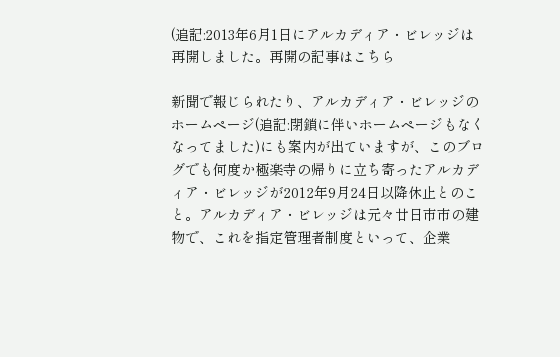(追記:2013年6月1日にアルカディア・ビレッジは再開しました。再開の記事はこちら

新聞で報じられたり、アルカディア・ビレッジのホームページ(追記:閉鎖に伴いホームページもなくなってました)にも案内が出ていますが、このブログでも何度か極楽寺の帰りに立ち寄ったアルカディア・ビレッジが2012年9月24日以降休止とのこと。アルカディア・ビレッジは元々廿日市市の建物で、これを指定管理者制度といって、企業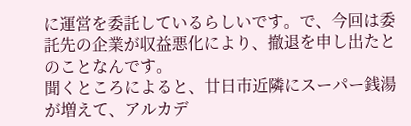に運営を委託しているらしいです。で、今回は委託先の企業が収益悪化により、撤退を申し出たとのことなんです。
聞くところによると、廿日市近隣にスーパー銭湯が増えて、アルカデ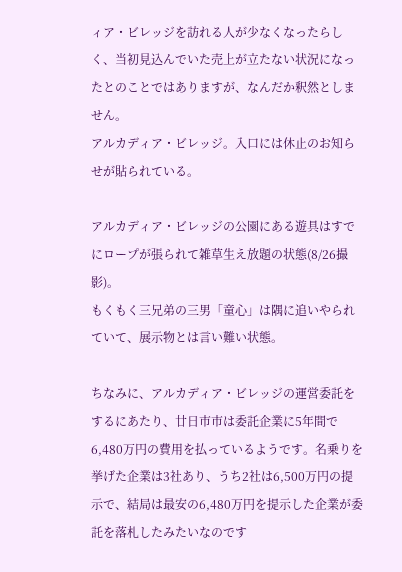ィア・ビレッジを訪れる人が少なくなったらしく、当初見込んでいた売上が立たない状況になったとのことではありますが、なんだか釈然としません。
アルカディア・ビレッジ。入口には休止のお知らせが貼られている。

アルカディア・ビレッジの公園にある遊具はすでにロープが張られて雑草生え放題の状態(8/26撮影)。
もくもく三兄弟の三男「童心」は隅に追いやられていて、展示物とは言い難い状態。

ちなみに、アルカディア・ビレッジの運営委託をするにあたり、廿日市市は委託企業に5年間で6,480万円の費用を払っているようです。名乗りを挙げた企業は3社あり、うち2社は6,500万円の提示で、結局は最安の6,480万円を提示した企業が委託を落札したみたいなのです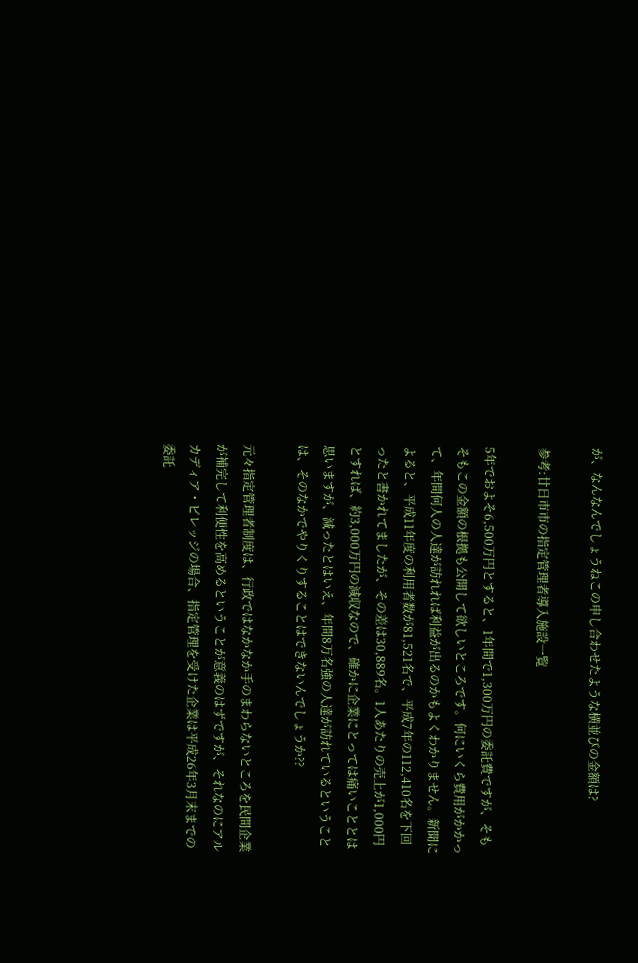が、なんなんでしょうねこの申し合わせたような横並びの金額は?

参考:廿日市市の指定管理者導入施設一覧

5年でおよそ6,500万円とすると、1年間で1,300万円の委託費ですが、そもそもこの金額の根拠も公開して欲しいところです。何にいくら費用がかかって、年間何人の人達が訪れれば利益が出るのかもよくわかりません。新聞によると、平成11年度の利用者数が81,521名で、平成7年の112,410名を下回ったと書かれてましたが、その差は30,889名。1人あたりの売上が1,000円とすれば、約3,000万円の減収なので、確かに企業にとっては痛いこととは思いますが、減ったとはいえ、年間8万名強の人達が訪れているということは、そのなかでやりくりすることはできないんでしょうか??

元々指定管理者制度は、行政ではなかなか手のまわらないところを民間企業が補完して利便性を高めるということが意義のはずですが、それなのにアルカディア・ビレッジの場合、指定管理を受けた企業は平成26年3月末までの委託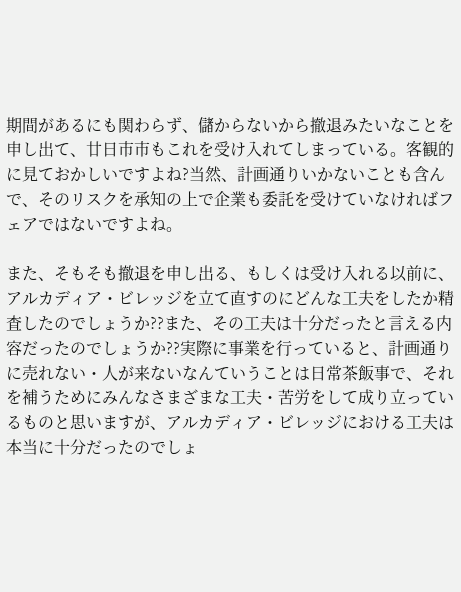期間があるにも関わらず、儲からないから撤退みたいなことを申し出て、廿日市市もこれを受け入れてしまっている。客観的に見ておかしいですよね?当然、計画通りいかないことも含んで、そのリスクを承知の上で企業も委託を受けていなければフェアではないですよね。

また、そもそも撤退を申し出る、もしくは受け入れる以前に、アルカディア・ビレッジを立て直すのにどんな工夫をしたか精査したのでしょうか??また、その工夫は十分だったと言える内容だったのでしょうか??実際に事業を行っていると、計画通りに売れない・人が来ないなんていうことは日常茶飯事で、それを補うためにみんなさまざまな工夫・苦労をして成り立っているものと思いますが、アルカディア・ビレッジにおける工夫は本当に十分だったのでしょ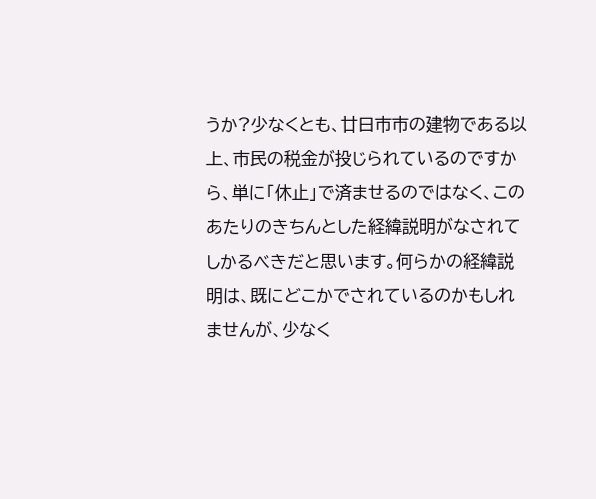うか?少なくとも、廿日市市の建物である以上、市民の税金が投じられているのですから、単に「休止」で済ませるのではなく、このあたりのきちんとした経緯説明がなされてしかるべきだと思います。何らかの経緯説明は、既にどこかでされているのかもしれませんが、少なく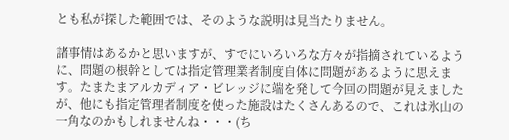とも私が探した範囲では、そのような説明は見当たりません。

諸事情はあるかと思いますが、すでにいろいろな方々が指摘されているように、問題の根幹としては指定管理業者制度自体に問題があるように思えます。たまたまアルカディア・ビレッジに端を発して今回の問題が見えましたが、他にも指定管理者制度を使った施設はたくさんあるので、これは氷山の一角なのかもしれませんね・・・(ち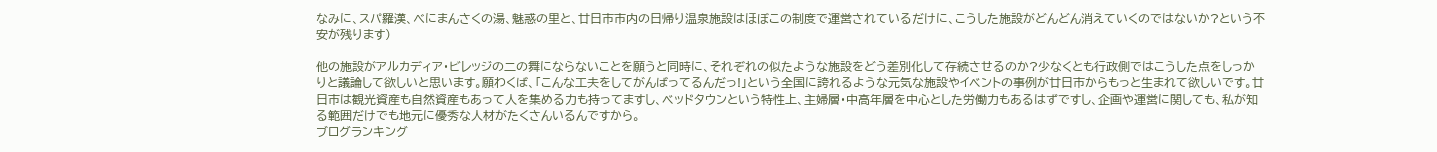なみに、スパ羅漢、べにまんさくの湯、魅惑の里と、廿日市市内の日帰り温泉施設はほぼこの制度で運営されているだけに、こうした施設がどんどん消えていくのではないか?という不安が残ります)

他の施設がアルカディア・ビレッジの二の舞にならないことを願うと同時に、それぞれの似たような施設をどう差別化して存続させるのか?少なくとも行政側ではこうした点をしっかりと議論して欲しいと思います。願わくば、「こんな工夫をしてがんばってるんだっ!」という全国に誇れるような元気な施設やイベントの事例が廿日市からもっと生まれて欲しいです。廿日市は観光資産も自然資産もあって人を集める力も持ってますし、ベッドタウンという特性上、主婦層・中高年層を中心とした労働力もあるはずですし、企画や運営に関しても、私が知る範囲だけでも地元に優秀な人材がたくさんいるんですから。
ブログランキング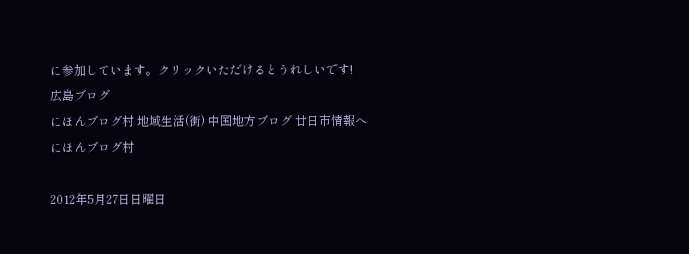に参加しています。クリックいただけるとうれしいです!
広島ブログ
にほんブログ村 地域生活(街) 中国地方ブログ 廿日市情報へ
にほんブログ村

2012年5月27日日曜日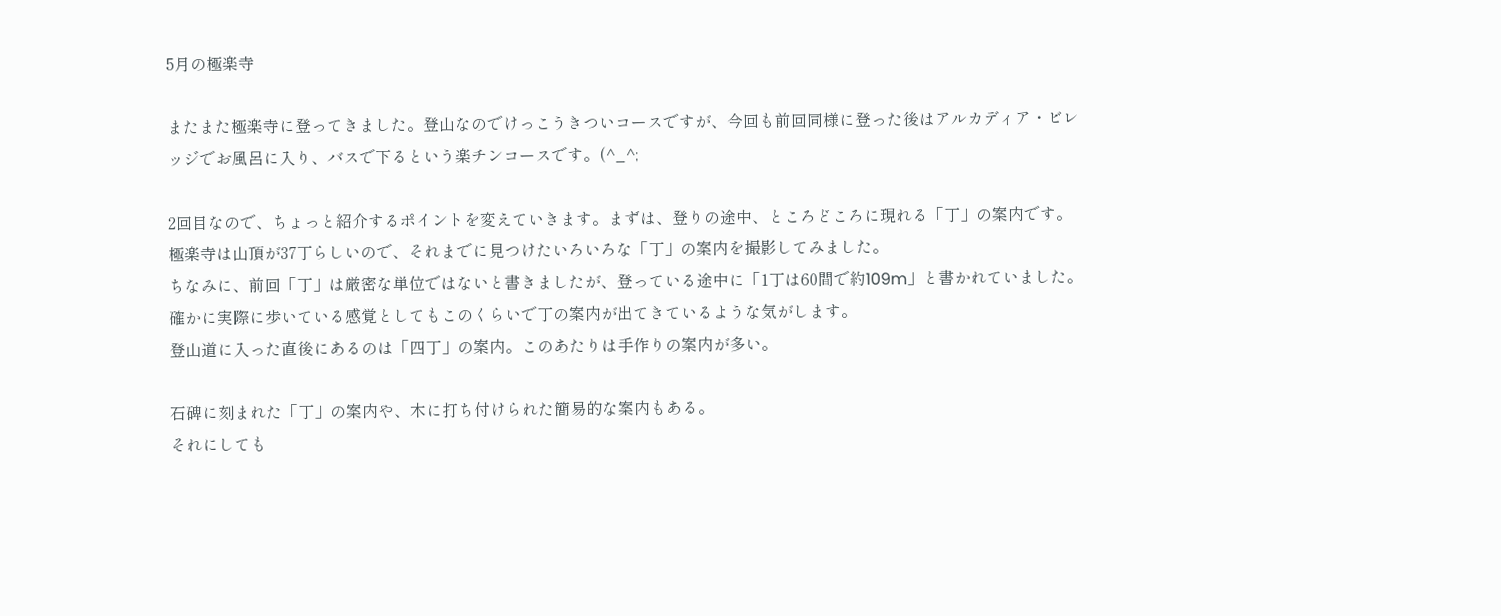5月の極楽寺

またまた極楽寺に登ってきました。登山なのでけっこうきついコースですが、今回も前回同様に登った後はアルカディア・ビレッジでお風呂に入り、バスで下るという楽チンコースです。(^_^;

2回目なので、ちょっと紹介するポイントを変えていきます。まずは、登りの途中、ところどころに現れる「丁」の案内です。極楽寺は山頂が37丁らしいので、それまでに見つけたいろいろな「丁」の案内を撮影してみました。
ちなみに、前回「丁」は厳密な単位ではないと書きましたが、登っている途中に「1丁は60間で約109m」と書かれていました。確かに実際に歩いている感覚としてもこのくらいで丁の案内が出てきているような気がします。
登山道に入った直後にあるのは「四丁」の案内。このあたりは手作りの案内が多い。

石碑に刻まれた「丁」の案内や、木に打ち付けられた簡易的な案内もある。
それにしても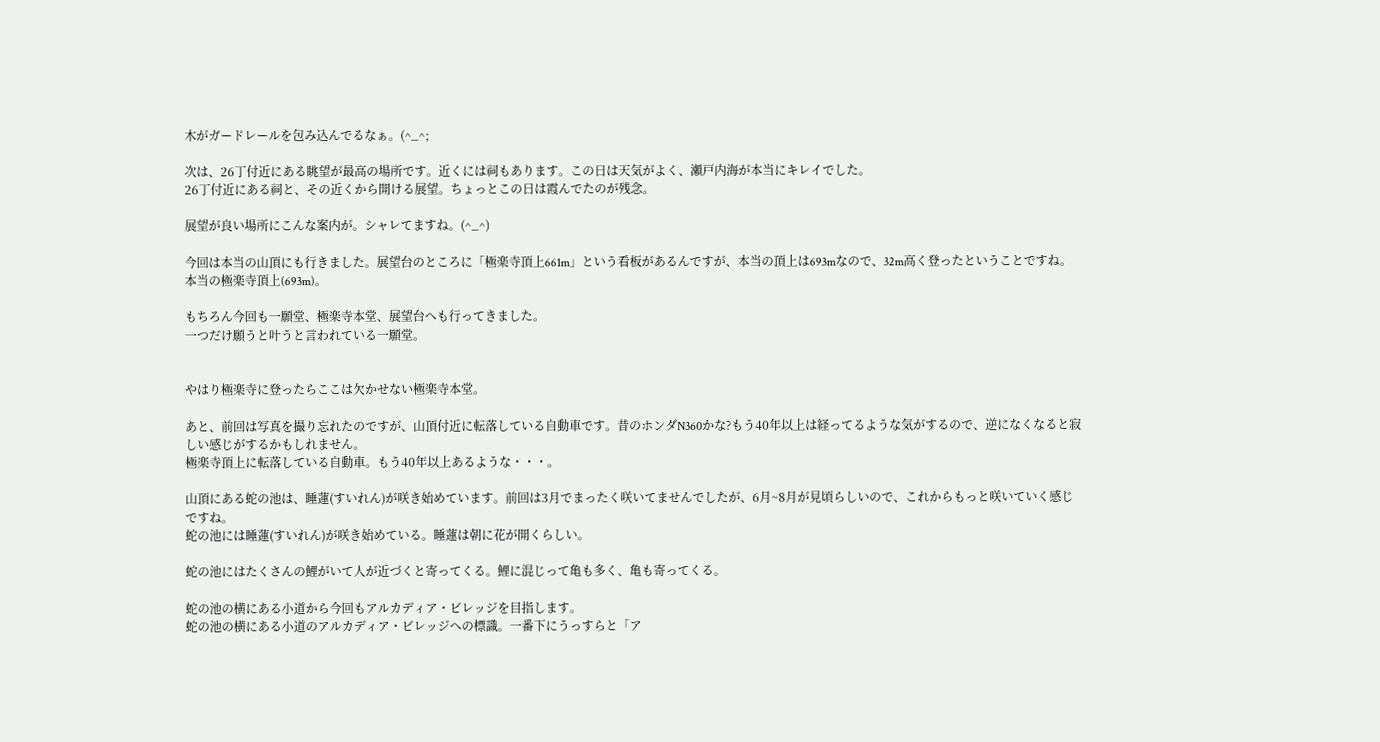木がガードレールを包み込んでるなぁ。(^_^;

次は、26丁付近にある眺望が最高の場所です。近くには祠もあります。この日は天気がよく、瀬戸内海が本当にキレイでした。
26丁付近にある祠と、その近くから開ける展望。ちょっとこの日は霞んでたのが残念。

展望が良い場所にこんな案内が。シャレてますね。(^_^)

今回は本当の山頂にも行きました。展望台のところに「極楽寺頂上661m」という看板があるんですが、本当の頂上は693mなので、32m高く登ったということですね。
本当の極楽寺頂上(693m)。

もちろん今回も一願堂、極楽寺本堂、展望台へも行ってきました。
一つだけ願うと叶うと言われている一願堂。


やはり極楽寺に登ったらここは欠かせない極楽寺本堂。

あと、前回は写真を撮り忘れたのですが、山頂付近に転落している自動車です。昔のホンダN360かな?もう40年以上は経ってるような気がするので、逆になくなると寂しい感じがするかもしれません。
極楽寺頂上に転落している自動車。もう40年以上あるような・・・。

山頂にある蛇の池は、睡蓮(すいれん)が咲き始めています。前回は3月でまったく咲いてませんでしたが、6月~8月が見頃らしいので、これからもっと咲いていく感じですね。
蛇の池には睡蓮(すいれん)が咲き始めている。睡蓮は朝に花が開くらしい。

蛇の池にはたくさんの鯉がいて人が近づくと寄ってくる。鯉に混じって亀も多く、亀も寄ってくる。

蛇の池の横にある小道から今回もアルカディア・ビレッジを目指します。
蛇の池の横にある小道のアルカディア・ビレッジへの標識。一番下にうっすらと「ア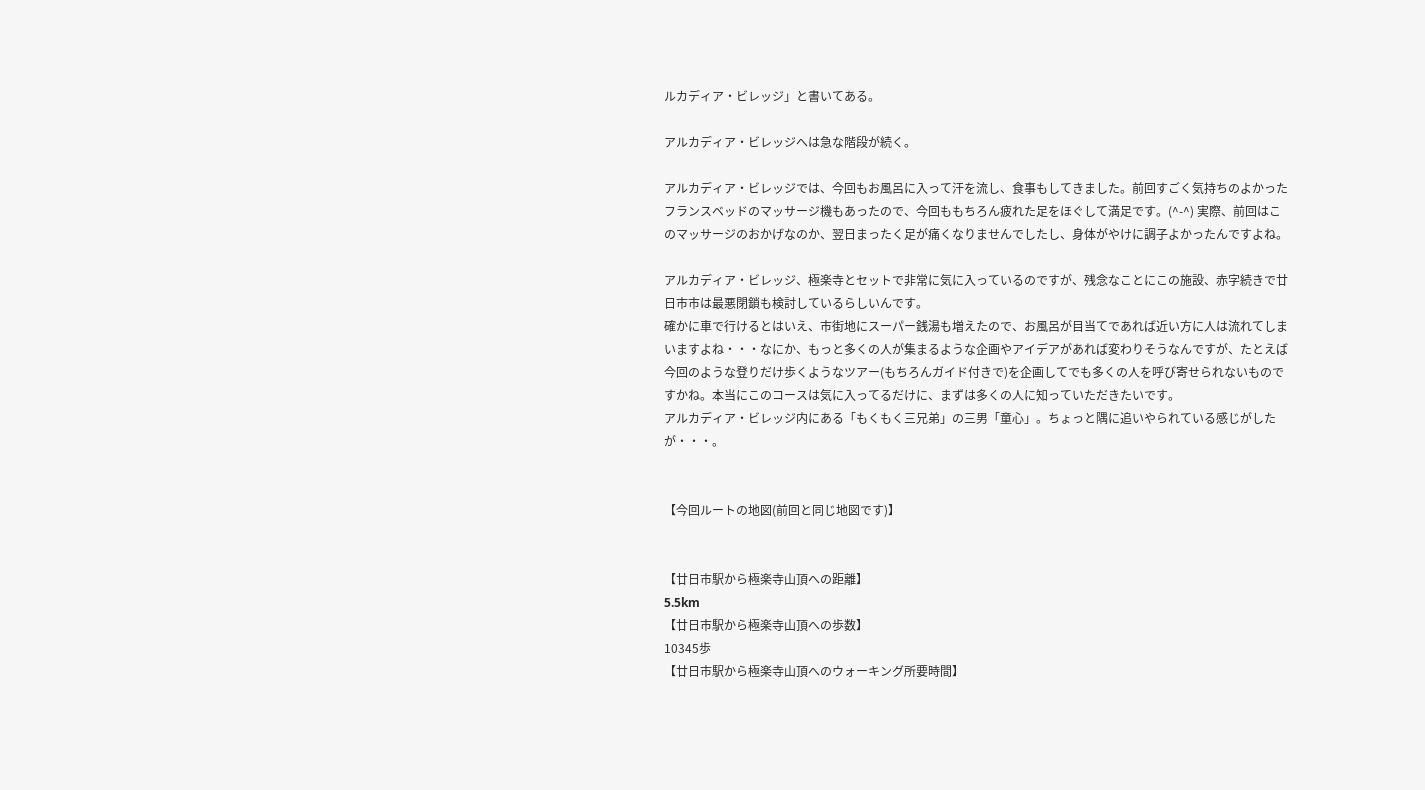ルカディア・ビレッジ」と書いてある。

アルカディア・ビレッジへは急な階段が続く。

アルカディア・ビレッジでは、今回もお風呂に入って汗を流し、食事もしてきました。前回すごく気持ちのよかったフランスベッドのマッサージ機もあったので、今回ももちろん疲れた足をほぐして満足です。(^-^) 実際、前回はこのマッサージのおかげなのか、翌日まったく足が痛くなりませんでしたし、身体がやけに調子よかったんですよね。

アルカディア・ビレッジ、極楽寺とセットで非常に気に入っているのですが、残念なことにこの施設、赤字続きで廿日市市は最悪閉鎖も検討しているらしいんです。
確かに車で行けるとはいえ、市街地にスーパー銭湯も増えたので、お風呂が目当てであれば近い方に人は流れてしまいますよね・・・なにか、もっと多くの人が集まるような企画やアイデアがあれば変わりそうなんですが、たとえば今回のような登りだけ歩くようなツアー(もちろんガイド付きで)を企画してでも多くの人を呼び寄せられないものですかね。本当にこのコースは気に入ってるだけに、まずは多くの人に知っていただきたいです。
アルカディア・ビレッジ内にある「もくもく三兄弟」の三男「童心」。ちょっと隅に追いやられている感じがしたが・・・。


【今回ルートの地図(前回と同じ地図です)】


【廿日市駅から極楽寺山頂への距離】
5.5km
【廿日市駅から極楽寺山頂への歩数】
10345歩
【廿日市駅から極楽寺山頂へのウォーキング所要時間】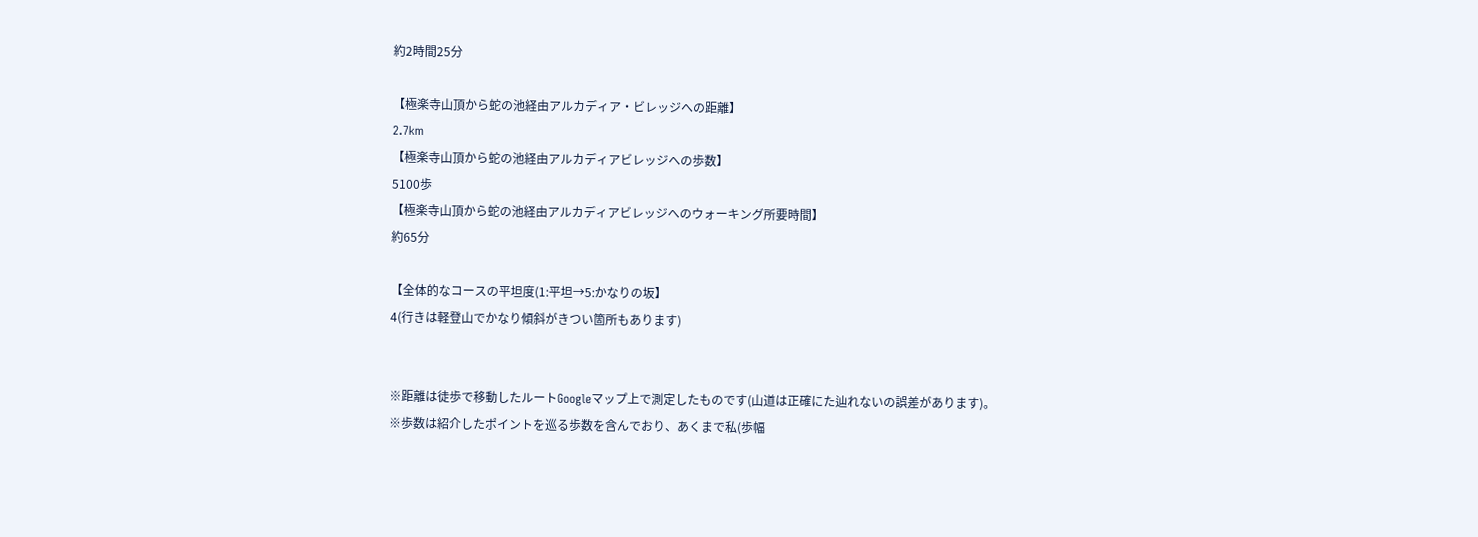約2時間25分

【極楽寺山頂から蛇の池経由アルカディア・ビレッジへの距離】
2.7km
【極楽寺山頂から蛇の池経由アルカディアビレッジへの歩数】
5100歩
【極楽寺山頂から蛇の池経由アルカディアビレッジへのウォーキング所要時間】
約65分

【全体的なコースの平坦度(1:平坦→5:かなりの坂】
4(行きは軽登山でかなり傾斜がきつい箇所もあります)


※距離は徒歩で移動したルートGoogleマップ上で測定したものです(山道は正確にた辿れないの誤差があります)。
※歩数は紹介したポイントを巡る歩数を含んでおり、あくまで私(歩幅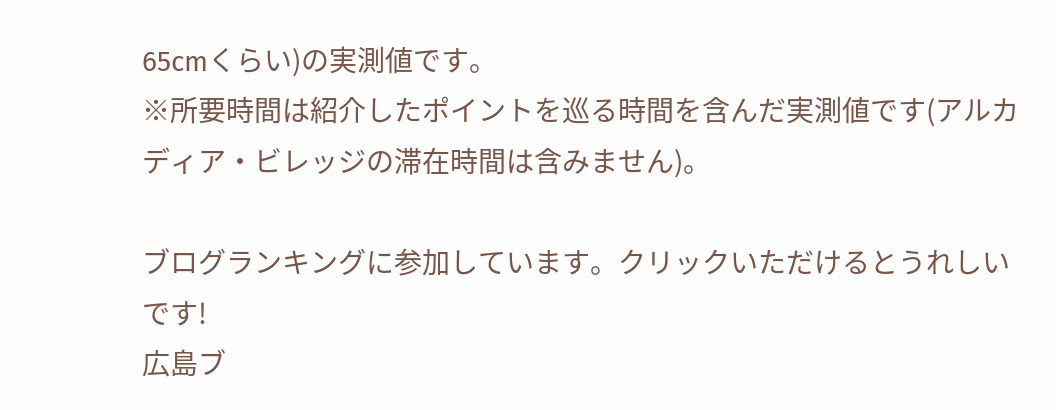65cmくらい)の実測値です。
※所要時間は紹介したポイントを巡る時間を含んだ実測値です(アルカディア・ビレッジの滞在時間は含みません)。

ブログランキングに参加しています。クリックいただけるとうれしいです!
広島ブ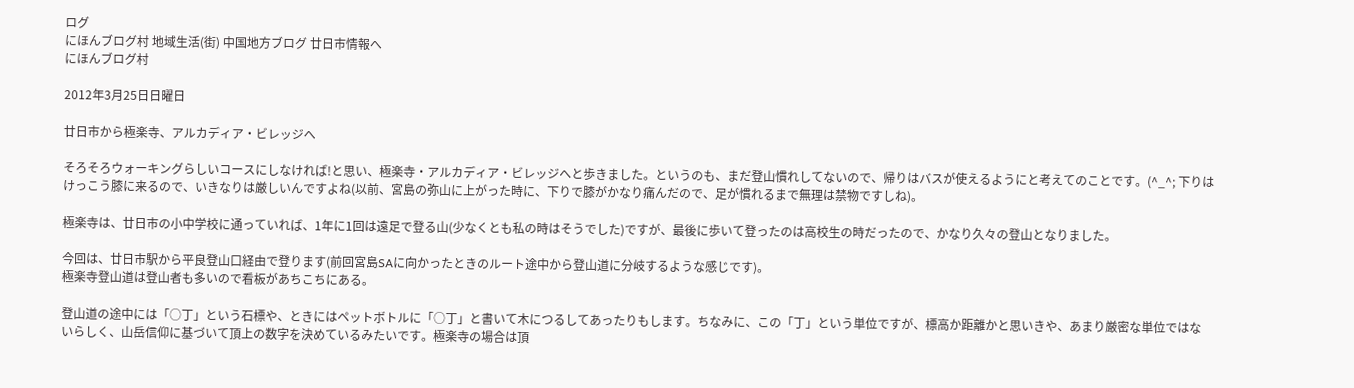ログ
にほんブログ村 地域生活(街) 中国地方ブログ 廿日市情報へ
にほんブログ村

2012年3月25日日曜日

廿日市から極楽寺、アルカディア・ビレッジへ

そろそろウォーキングらしいコースにしなければ!と思い、極楽寺・アルカディア・ビレッジへと歩きました。というのも、まだ登山慣れしてないので、帰りはバスが使えるようにと考えてのことです。(^_^; 下りはけっこう膝に来るので、いきなりは厳しいんですよね(以前、宮島の弥山に上がった時に、下りで膝がかなり痛んだので、足が慣れるまで無理は禁物ですしね)。

極楽寺は、廿日市の小中学校に通っていれば、1年に1回は遠足で登る山(少なくとも私の時はそうでした)ですが、最後に歩いて登ったのは高校生の時だったので、かなり久々の登山となりました。

今回は、廿日市駅から平良登山口経由で登ります(前回宮島SAに向かったときのルート途中から登山道に分岐するような感じです)。
極楽寺登山道は登山者も多いので看板があちこちにある。

登山道の途中には「○丁」という石標や、ときにはペットボトルに「○丁」と書いて木につるしてあったりもします。ちなみに、この「丁」という単位ですが、標高か距離かと思いきや、あまり厳密な単位ではないらしく、山岳信仰に基づいて頂上の数字を決めているみたいです。極楽寺の場合は頂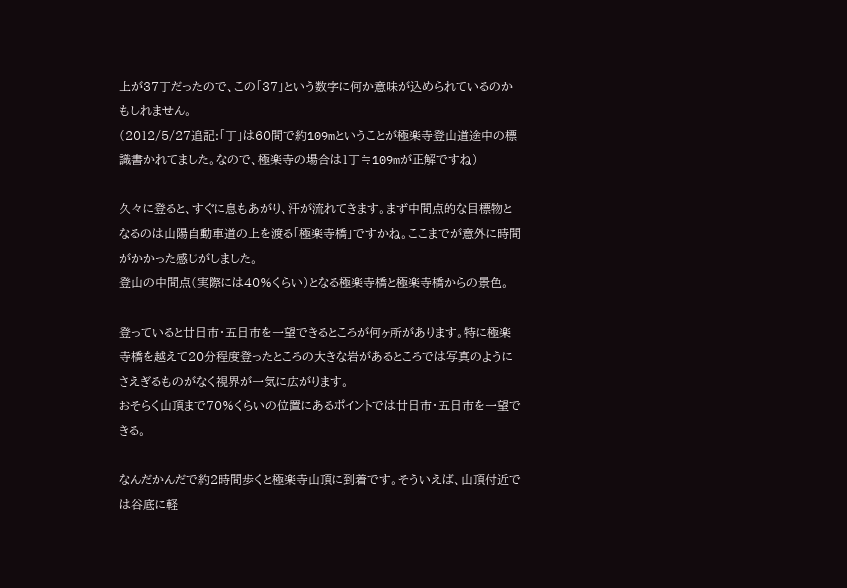上が37丁だったので、この「37」という数字に何か意味が込められているのかもしれません。
(2012/5/27追記:「丁」は60間で約109mということが極楽寺登山道途中の標識書かれてました。なので、極楽寺の場合は1丁≒109mが正解ですね)

久々に登ると、すぐに息もあがり、汗が流れてきます。まず中間点的な目標物となるのは山陽自動車道の上を渡る「極楽寺橋」ですかね。ここまでが意外に時間がかかった感じがしました。
登山の中間点(実際には40%くらい)となる極楽寺橋と極楽寺橋からの景色。

登っていると廿日市・五日市を一望できるところが何ヶ所があります。特に極楽寺橋を越えて20分程度登ったところの大きな岩があるところでは写真のようにさえぎるものがなく視界が一気に広がります。
おそらく山頂まで70%くらいの位置にあるポイントでは廿日市・五日市を一望できる。

なんだかんだで約2時間歩くと極楽寺山頂に到着です。そういえば、山頂付近では谷底に軽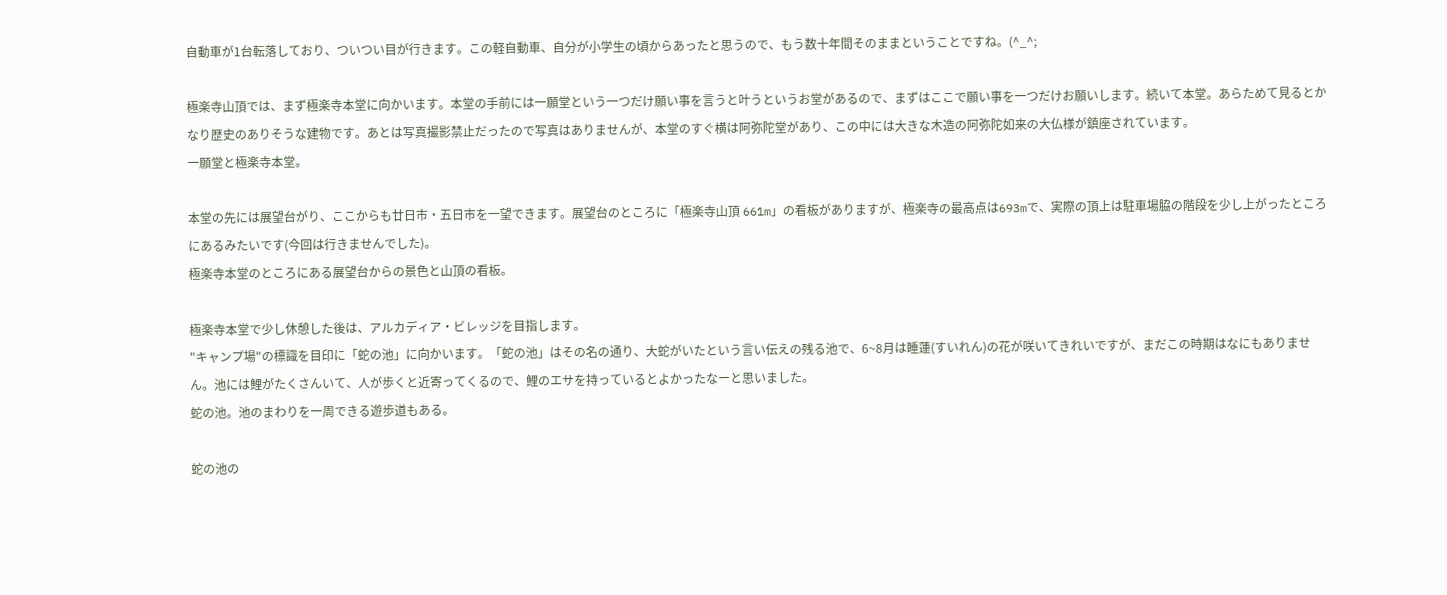自動車が1台転落しており、ついつい目が行きます。この軽自動車、自分が小学生の頃からあったと思うので、もう数十年間そのままということですね。(^_^;

極楽寺山頂では、まず極楽寺本堂に向かいます。本堂の手前には一願堂という一つだけ願い事を言うと叶うというお堂があるので、まずはここで願い事を一つだけお願いします。続いて本堂。あらためて見るとかなり歴史のありそうな建物です。あとは写真撮影禁止だったので写真はありませんが、本堂のすぐ横は阿弥陀堂があり、この中には大きな木造の阿弥陀如来の大仏様が鎮座されています。
一願堂と極楽寺本堂。

本堂の先には展望台がり、ここからも廿日市・五日市を一望できます。展望台のところに「極楽寺山頂 661m」の看板がありますが、極楽寺の最高点は693mで、実際の頂上は駐車場脇の階段を少し上がったところにあるみたいです(今回は行きませんでした)。
極楽寺本堂のところにある展望台からの景色と山頂の看板。

極楽寺本堂で少し休憩した後は、アルカディア・ビレッジを目指します。
"キャンプ場"の標識を目印に「蛇の池」に向かいます。「蛇の池」はその名の通り、大蛇がいたという言い伝えの残る池で、6~8月は睡蓮(すいれん)の花が咲いてきれいですが、まだこの時期はなにもありません。池には鯉がたくさんいて、人が歩くと近寄ってくるので、鯉のエサを持っているとよかったなーと思いました。
蛇の池。池のまわりを一周できる遊歩道もある。

蛇の池の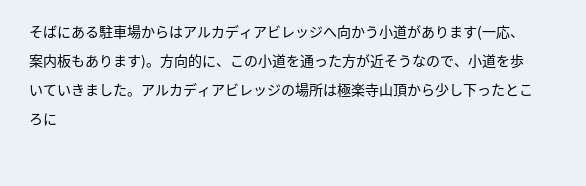そばにある駐車場からはアルカディアビレッジへ向かう小道があります(一応、案内板もあります)。方向的に、この小道を通った方が近そうなので、小道を歩いていきました。アルカディアビレッジの場所は極楽寺山頂から少し下ったところに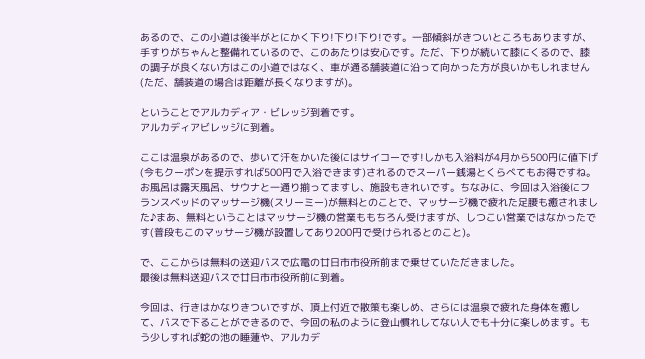あるので、この小道は後半がとにかく下り!下り!下り!です。一部傾斜がきついところもありますが、手すりがちゃんと整備れているので、このあたりは安心です。ただ、下りが続いて膝にくるので、膝の調子が良くない方はこの小道ではなく、車が通る舗装道に沿って向かった方が良いかもしれません(ただ、舗装道の場合は距離が長くなりますが)。

ということでアルカディア・ビレッジ到着です。
アルカディアビレッジに到着。

ここは温泉があるので、歩いて汗をかいた後にはサイコーです!しかも入浴料が4月から500円に値下げ(今もクーポンを提示すれば500円で入浴できます)されるのでスーパー銭湯とくらべてもお得ですね。お風呂は露天風呂、サウナと一通り揃ってますし、施設もきれいです。ちなみに、今回は入浴後にフランスベッドのマッサージ機(スリーミー)が無料とのことで、マッサージ機で疲れた足腰も癒されました♪まあ、無料ということはマッサージ機の営業ももちろん受けますが、しつこい営業ではなかったです(普段もこのマッサージ機が設置してあり200円で受けられるとのこと)。

で、ここからは無料の送迎バスで広電の廿日市市役所前まで乗せていただきました。
最後は無料送迎バスで廿日市市役所前に到着。

今回は、行きはかなりきついですが、頂上付近で散策も楽しめ、さらには温泉で疲れた身体を癒して、バスで下ることができるので、今回の私のように登山慣れしてない人でも十分に楽しめます。もう少しすれば蛇の池の睡蓮や、アルカデ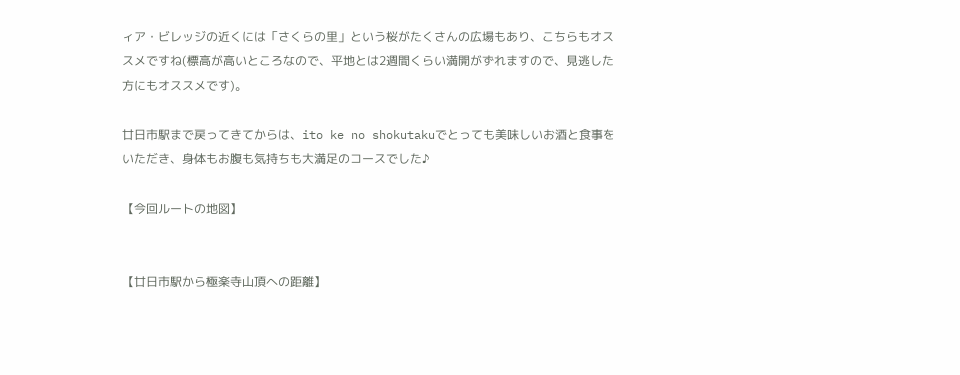ィア・ビレッジの近くには「さくらの里」という桜がたくさんの広場もあり、こちらもオススメですね(標高が高いところなので、平地とは2週間くらい満開がずれますので、見逃した方にもオススメです)。

廿日市駅まで戻ってきてからは、ito ke no shokutakuでとっても美味しいお酒と食事をいただき、身体もお腹も気持ちも大満足のコースでした♪

【今回ルートの地図】


【廿日市駅から極楽寺山頂への距離】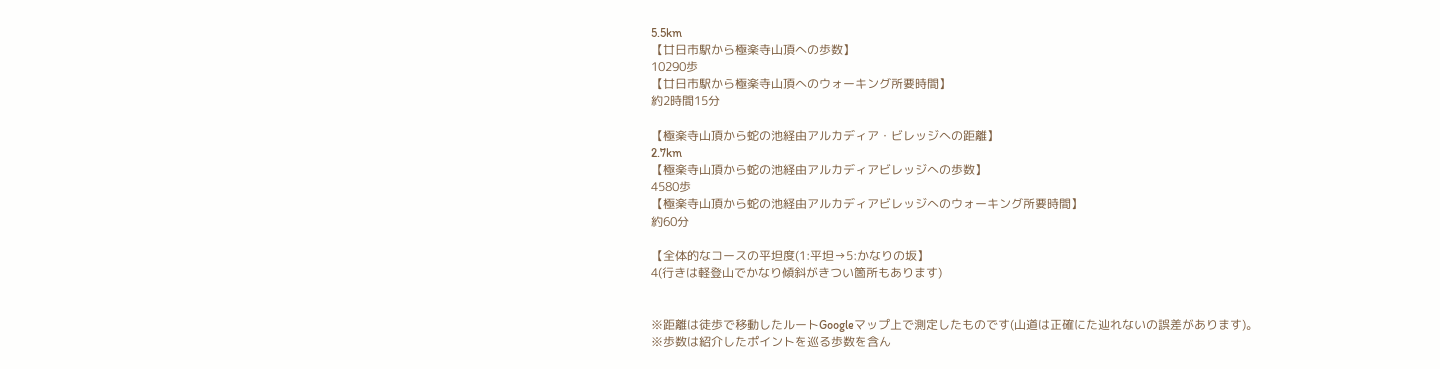5.5km
【廿日市駅から極楽寺山頂への歩数】
10290歩
【廿日市駅から極楽寺山頂へのウォーキング所要時間】
約2時間15分

【極楽寺山頂から蛇の池経由アルカディア・ビレッジへの距離】
2.7km
【極楽寺山頂から蛇の池経由アルカディアビレッジへの歩数】
4580歩
【極楽寺山頂から蛇の池経由アルカディアビレッジへのウォーキング所要時間】
約60分

【全体的なコースの平坦度(1:平坦→5:かなりの坂】
4(行きは軽登山でかなり傾斜がきつい箇所もあります)


※距離は徒歩で移動したルートGoogleマップ上で測定したものです(山道は正確にた辿れないの誤差があります)。
※歩数は紹介したポイントを巡る歩数を含ん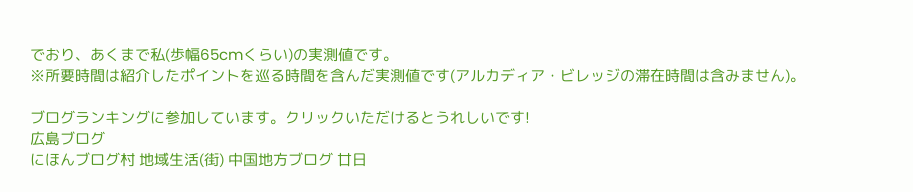でおり、あくまで私(歩幅65cmくらい)の実測値です。
※所要時間は紹介したポイントを巡る時間を含んだ実測値です(アルカディア・ビレッジの滞在時間は含みません)。

ブログランキングに参加しています。クリックいただけるとうれしいです!
広島ブログ
にほんブログ村 地域生活(街) 中国地方ブログ 廿日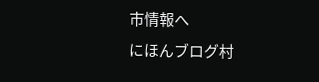市情報へ
にほんブログ村